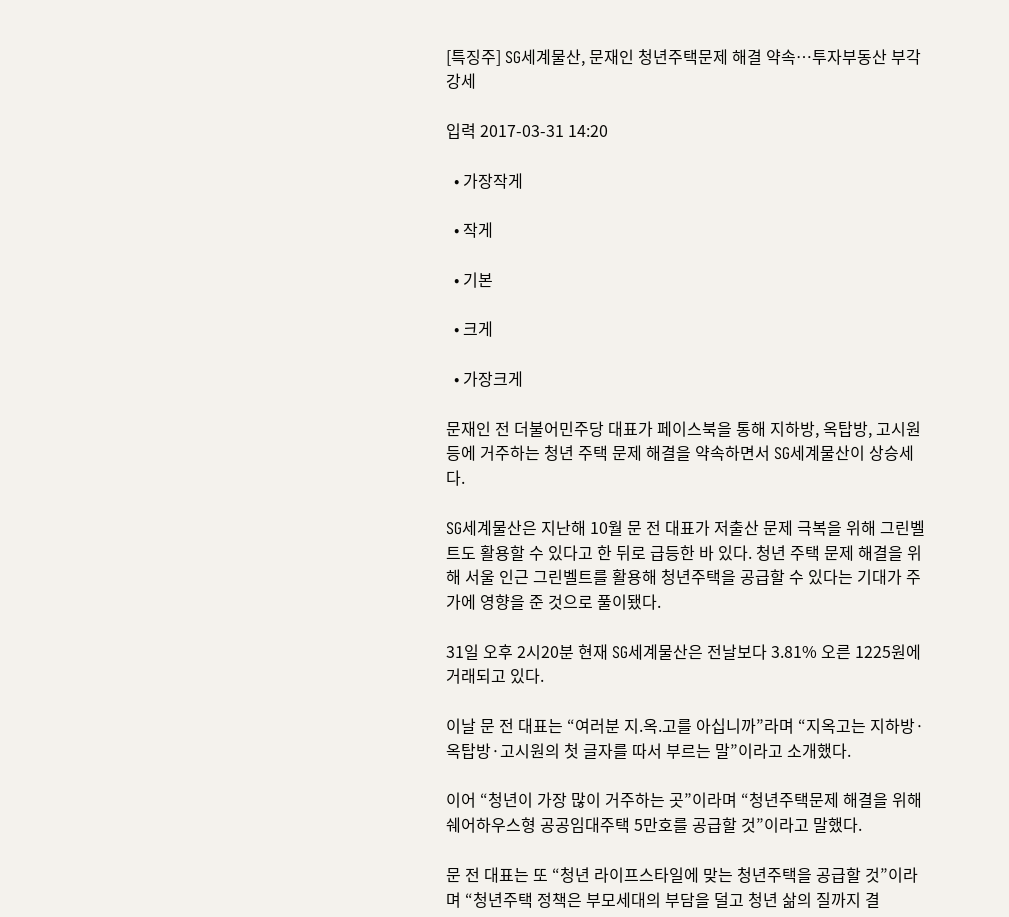[특징주] SG세계물산, 문재인 청년주택문제 해결 약속…투자부동산 부각 강세

입력 2017-03-31 14:20

  • 가장작게

  • 작게

  • 기본

  • 크게

  • 가장크게

문재인 전 더불어민주당 대표가 페이스북을 통해 지하방, 옥탑방, 고시원 등에 거주하는 청년 주택 문제 해결을 약속하면서 SG세계물산이 상승세다.

SG세계물산은 지난해 10월 문 전 대표가 저출산 문제 극복을 위해 그린벨트도 활용할 수 있다고 한 뒤로 급등한 바 있다. 청년 주택 문제 해결을 위해 서울 인근 그린벨트를 활용해 청년주택을 공급할 수 있다는 기대가 주가에 영향을 준 것으로 풀이됐다.

31일 오후 2시20분 현재 SG세계물산은 전날보다 3.81% 오른 1225원에 거래되고 있다.

이날 문 전 대표는 “여러분 지.옥.고를 아십니까”라며 “지옥고는 지하방·옥탑방·고시원의 첫 글자를 따서 부르는 말”이라고 소개했다.

이어 “청년이 가장 많이 거주하는 곳”이라며 “청년주택문제 해결을 위해 쉐어하우스형 공공임대주택 5만호를 공급할 것”이라고 말했다.

문 전 대표는 또 “청년 라이프스타일에 맞는 청년주택을 공급할 것”이라며 “청년주택 정책은 부모세대의 부담을 덜고 청년 삶의 질까지 결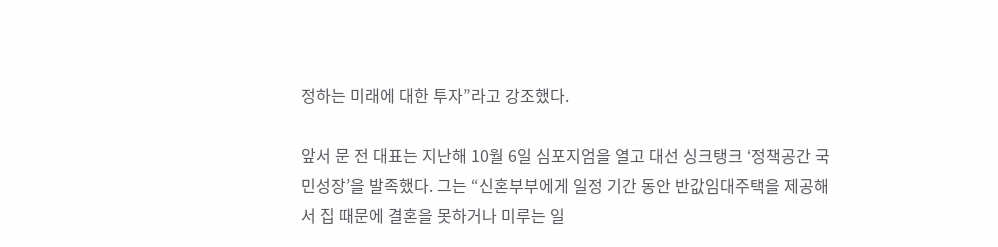정하는 미래에 대한 투자”라고 강조했다.

앞서 문 전 대표는 지난해 10월 6일 심포지엄을 열고 대선 싱크탱크 ‘정책공간 국민성장’을 발족했다. 그는 “신혼부부에게 일정 기간 동안 반값임대주택을 제공해서 집 때문에 결혼을 못하거나 미루는 일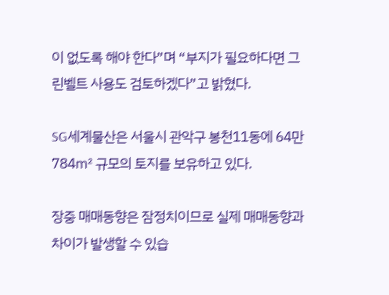이 없도록 해야 한다”며 “부지가 필요하다면 그린벨트 사용도 검토하겠다”고 밝혔다.

SG세계물산은 서울시 관악구 봉천11동에 64만784㎡ 규모의 토지를 보유하고 있다.

장중 매매동향은 잠정치이므로 실제 매매동향과 차이가 발생할 수 있습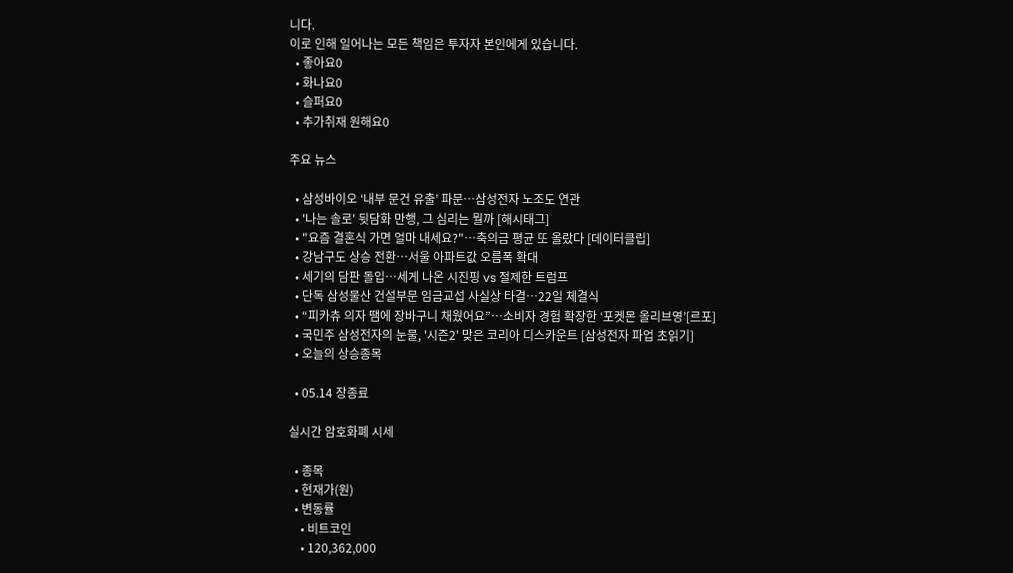니다.
이로 인해 일어나는 모든 책임은 투자자 본인에게 있습니다.
  • 좋아요0
  • 화나요0
  • 슬퍼요0
  • 추가취재 원해요0

주요 뉴스

  • 삼성바이오 ‘내부 문건 유출’ 파문⋯삼성전자 노조도 연관
  • '나는 솔로' 뒷담화 만행, 그 심리는 뭘까 [해시태그]
  • "요즘 결혼식 가면 얼마 내세요?"…축의금 평균 또 올랐다 [데이터클립]
  • 강남구도 상승 전환⋯서울 아파트값 오름폭 확대
  • 세기의 담판 돌입…세게 나온 시진핑 vs 절제한 트럼프
  • 단독 삼성물산 건설부문 임금교섭 사실상 타결…22일 체결식
  • “피카츄 의자 땜에 장바구니 채웠어요”⋯소비자 경험 확장한 ‘포켓몬 올리브영’[르포]
  • 국민주 삼성전자의 눈물, '시즌2' 맞은 코리아 디스카운트 [삼성전자 파업 초읽기]
  • 오늘의 상승종목

  • 05.14 장종료

실시간 암호화폐 시세

  • 종목
  • 현재가(원)
  • 변동률
    • 비트코인
    • 120,362,000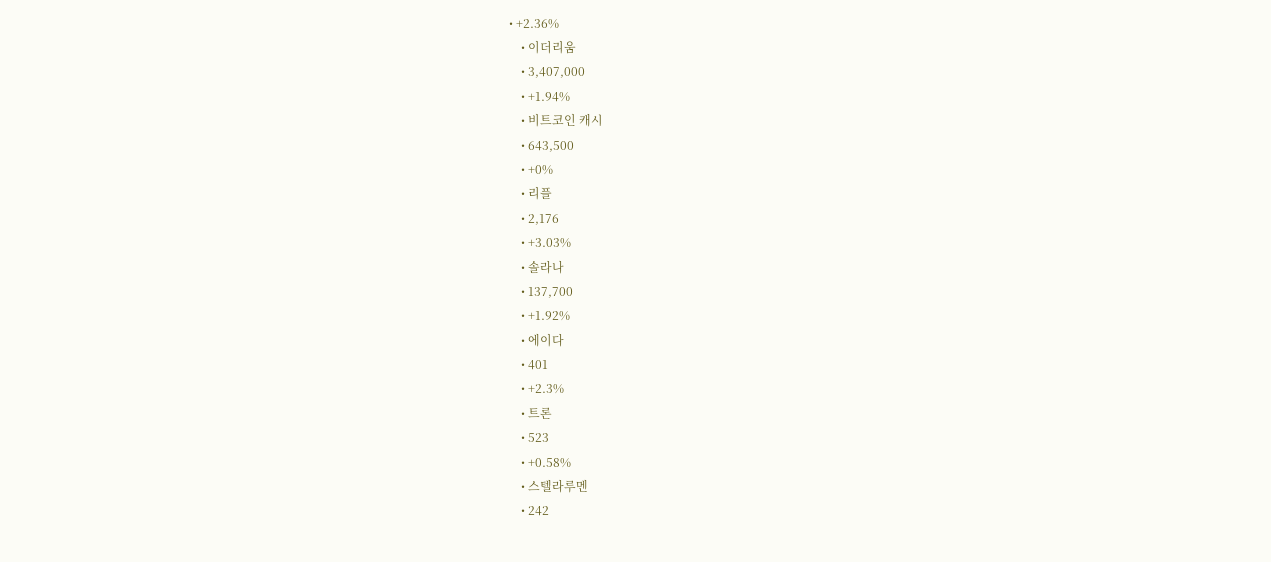• +2.36%
    • 이더리움
    • 3,407,000
    • +1.94%
    • 비트코인 캐시
    • 643,500
    • +0%
    • 리플
    • 2,176
    • +3.03%
    • 솔라나
    • 137,700
    • +1.92%
    • 에이다
    • 401
    • +2.3%
    • 트론
    • 523
    • +0.58%
    • 스텔라루멘
    • 242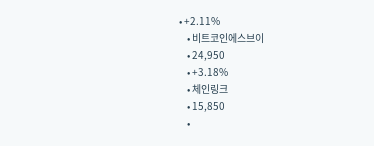• +2.11%
    • 비트코인에스브이
    • 24,950
    • +3.18%
    • 체인링크
    • 15,850
    •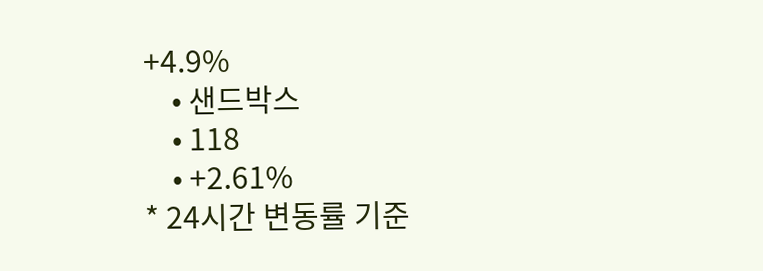+4.9%
    • 샌드박스
    • 118
    • +2.61%
* 24시간 변동률 기준